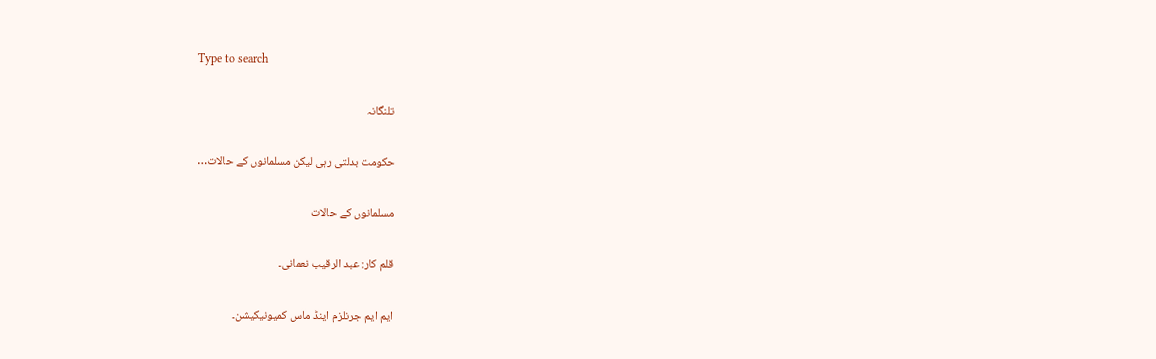Type to search

تلنگانہ

حکومت بدلتی رہی لیکن مسلمانوں کے حالات…

مسلمانوں کے حالات

قلم کار: عبد الرقیب نعمانی۔

ایم ایم جرنلزم اینڈ ماس کمیونیکیشن۔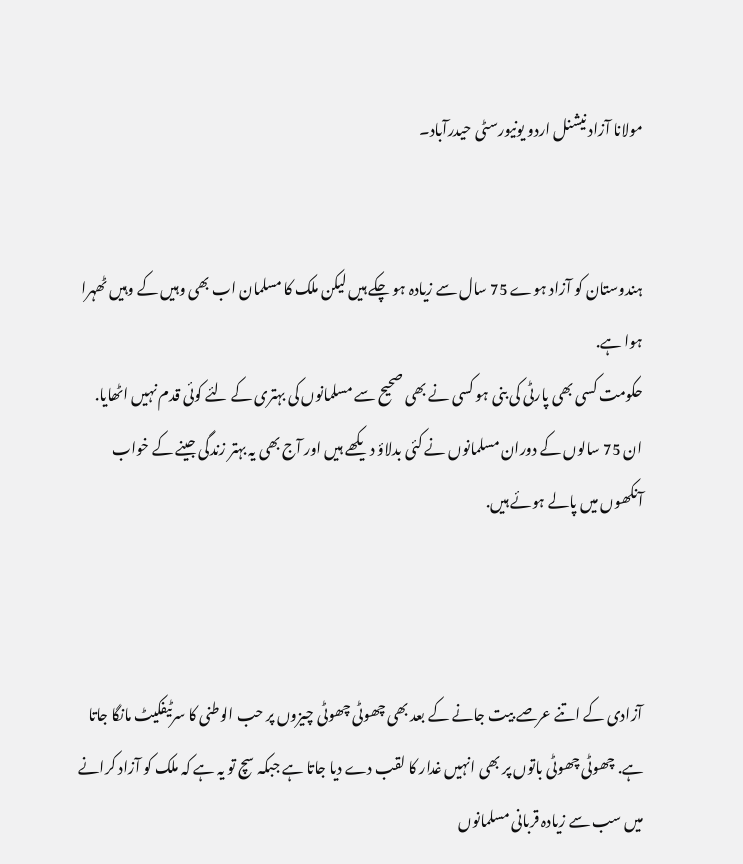مولانا آزاد نیشنل اردو یونیورسٹی حیدرآباد۔


ہندوستان کو آزاد ہوے 75 سال سے زیادہ ہو چکے ہیں لیکن ملک کا مسلمان اب بھی وہیں کے وہیں ٹھہرا ہوا ہے.
حکومت کسی بھی پارٹی کی بنی ہو کسی نے بھی صحیح سے مسلمانوں کی بہتری کے لئے کوئی قدم نہیں اٹھایا.
ان 75 سالوں کے دوران مسلمانوں نے کئی بدلاؤ دیکھے ہیں اور آج بھی یہ بہتر زندگی جینے کے خواب آنکھوں میں پالے ہوئے ہیں.



آزادی کے اتنے عرصے بیت جانے کے بعد بھی چھوٹی چھوٹی چیزوں پر حب الوطنی کا سرٹیفکیٹ مانگا جاتا ہے. چھوٹی چھوٹی باتوں پر بھی انہیں غدار کا لقب دے دیا جاتا ہے جبکہ سچ تو یہ ہے کہ ملک کو آزاد کرانے میں سب سے زیادہ قربانی مسلمانوں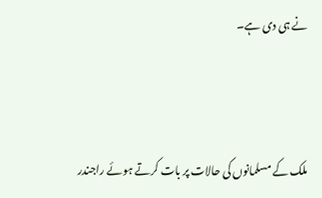نے ہی دی ہے۔



ملک کے مسلمانوں کی حالات پر بات کرتے ہوئے راجندر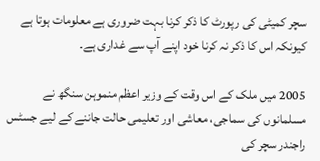سچر کمیٹی کی رپورٹ کا ذکر کرنا بہت ضروری ہے معلومات ہوتا ہے‌ کیونکہ اس کا ذکر نہ کرنا خود اپنے آپ سے غداری ہے۔

2005 میں ملک کے اس وقت کے وزیر اعظم منموہن سنگھ نے مسلمانوں کی سماجی، معاشی اور تعلیمی حالت جاننے کے لیے جسٹس راجندر سچر کی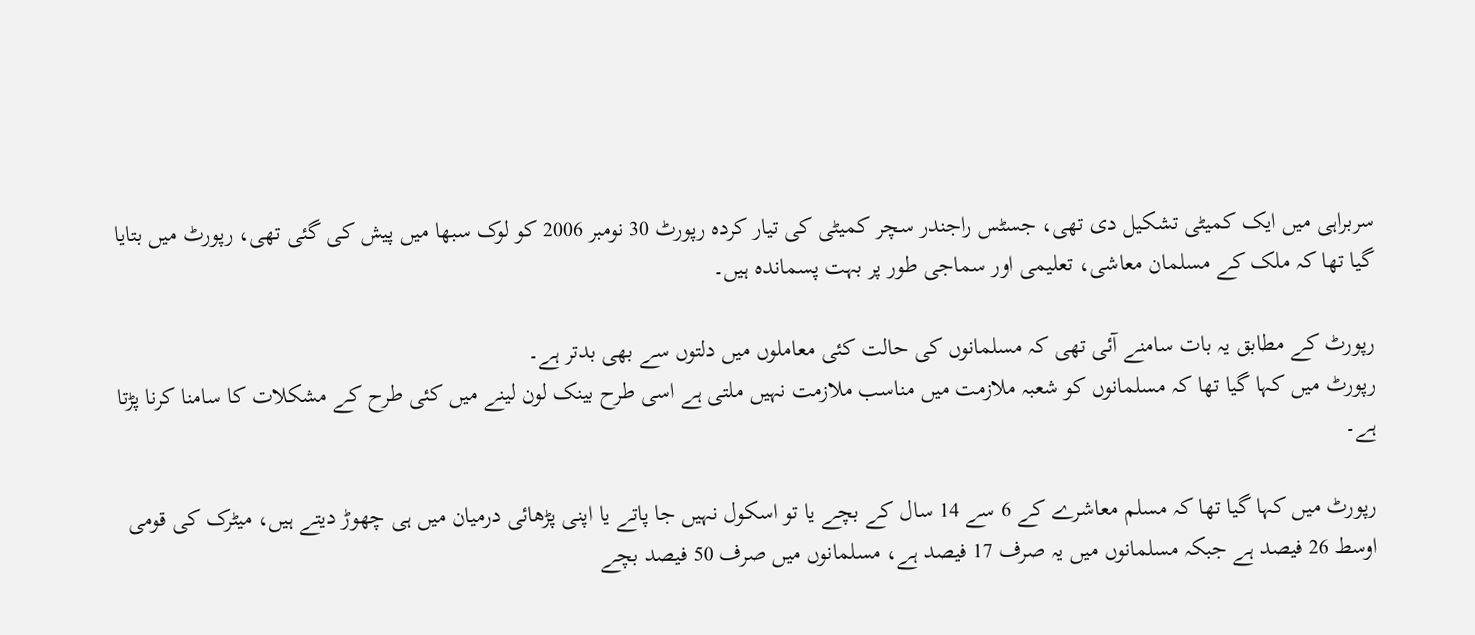سربراہی میں ایک کمیٹی تشکیل دی تھی، جسٹس راجندر سچر کمیٹی کی تیار کردہ رپورٹ 30 نومبر 2006 کو لوک سبھا میں پیش کی گئی تھی، رپورٹ میں بتایا گیا تھا کہ ملک کے مسلمان معاشی، تعلیمی اور سماجی طور پر بہت پسماندہ ہیں۔

رپورٹ کے مطابق یہ بات سامنے آئی تھی کہ مسلمانوں کی حالت کئی معاملوں میں دلتوں سے بھی بدتر ہے۔
رپورٹ میں کہا گیا تھا کہ مسلمانوں کو شعبہ ملازمت میں مناسب ملازمت نہیں ملتی ہے اسی طرح بینک لون لینے میں کئی طرح کے مشکلات کا سامنا کرنا پڑتا ہے۔

رپورٹ میں کہا گیا تھا کہ مسلم معاشرے کے 6 سے 14 سال کے بچے یا تو اسکول نہیں جا پاتے یا اپنی پڑھائی درمیان میں ہی چھوڑ دیتے ہیں، میٹرک کی قومی اوسط 26 فیصد ہے جبکہ مسلمانوں میں یہ صرف 17 فیصد ہے، مسلمانوں میں صرف 50 فیصد بچے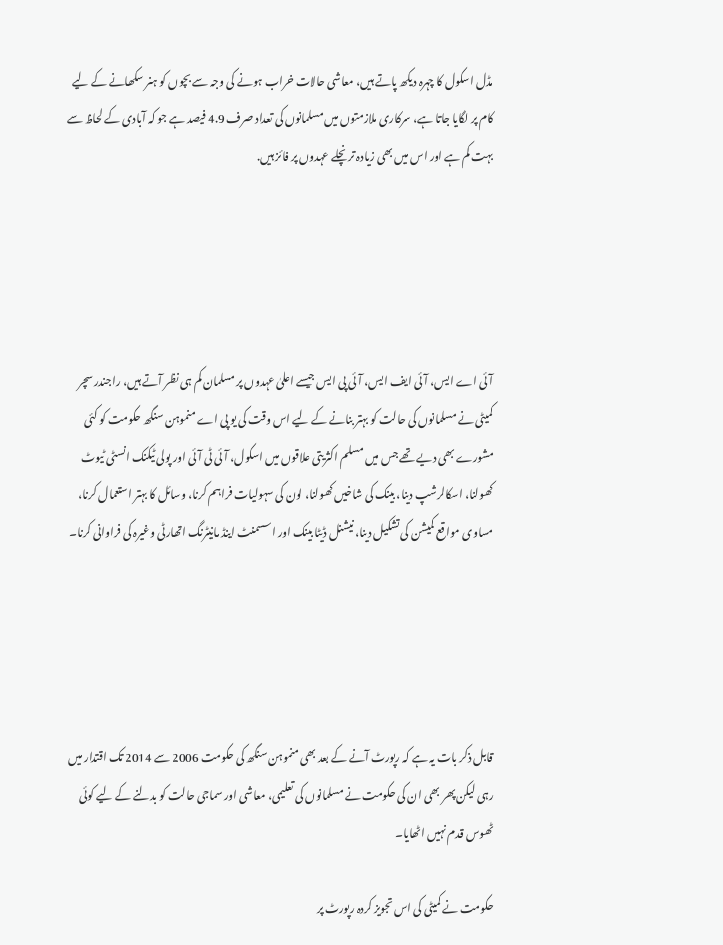مڈل اسکول کا چہرہ دیکھ پاتے ہیں، معاشی حالات خراب ہونے کی وجہ سے بچوں کو ہنر سکھانے کے لیے کام پر لگایا جاتا ہے، سرکاری ملازمتوں میں مسلمانوں کی تعداد صرف 4.9 فیصد ہے جو کہ آبادی کے لحاظ سے بہت کم ہے اور اس میں بھی زیادہ تر نچلے عہدوں پر فائز ہیں.





آئی اے ایس، آئی ایف ایس، آئی پی ایس جیسے اعلیٰ عہدوں پر مسلمان کم ہی نظر آتے ہیں، راجندر سچر کمیٹی نے مسلمانوں کی حالت کو بہتر بنانے کے لیے اس وقت کی یو پی اے منموہن سنگھ حکومت کو کئی مشورے بھی دیے تھے جس میں مسلم اکثریتی علاقوں میں اسکول، آئی ٹی آئی اور پولی ٹیکنک انسٹی ٹیوٹ کھولنا، اسکالرشپ دینا، بینک کی شاخیں کھولنا، لون کی سہولیات فراہم کرنا، وسائل کا بہتر استعمال کرنا، مساوی مواقع کمیشن کی تشکیل دینا، نیشنل ڈیٹا بینک اور اسسمنٹ اینڈ مانیٹرنگ اتھارٹی وغیرہ کی فراوانی کرنا۔





قابل ذکر بات یہ ہے کہ رپورٹ آنے کے بعد بھی منموہن سنگھ کی حکومت 2006 سے 2014 تک اقتدار میں رہی لیکن پھر بھی ان کی حکومت نے مسلمانوں کی تعلیمی، معاشی اور سماجی حالت کو بدلنے کے لیے کوئی ٹھوس قدم نہیں اٹھایا۔

حکومت نے کمیٹی کی اس تجویز کردہ رپورٹ پر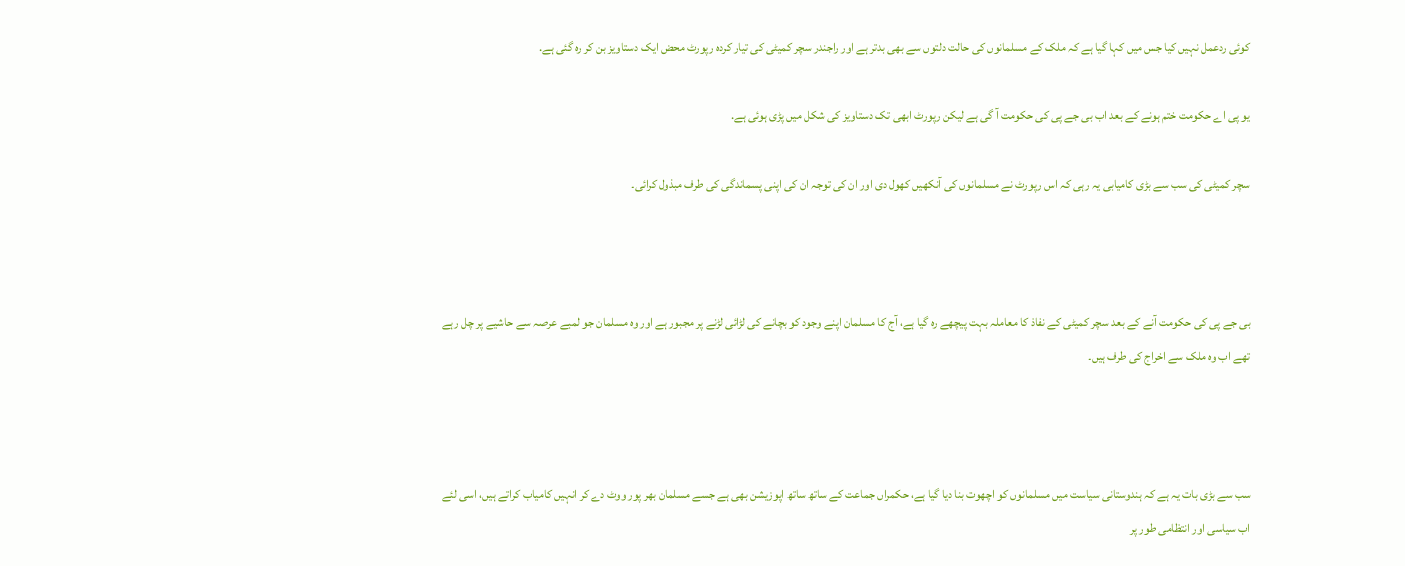کوئی ردعمل نہیں کیا جس میں کہا گیا ہے کہ ملک کے مسلمانوں کی حالت دلتوں سے بھی بدتر ہے اور راجندر سچر کمیٹی کی تیار کردہ رپورٹ محض ایک دستاویز بن کر رہ گئی ہے.

یو پی اے حکومت ختم ہونے کے بعد اب بی جے پی کی حکومت آ گی ہے لیکن رپورٹ ابھی تک دستاویز کی شکل میں پڑی ہوئی ہے.

سچر کمیٹی کی سب سے بڑی کامیابی یہ رہی کہ اس رپورٹ نے مسلمانوں کی آنکھیں کھول دی اور ان کی توجہ ان کی اپنی پسماندگی کی طرف مبذول کرائی۔



بی جے پی کی حکومت آنے کے بعد سچر کمیٹی کے نفاذ کا معاملہ بہت پیچھے رہ گیا ہے، آج کا مسلمان اپنے وجود کو بچانے کی لڑائی لڑنے پر مجبور ہے اور وہ مسلمان جو لمبے عرصہ سے حاشیے پر چل رہے تھے اب وہ ملک سے اخراج کی طرف ہیں۔



سب سے بڑی بات یہ ہے کہ ہندوستانی سیاست میں مسلمانوں کو اچھوت بنا دیا گیا ہے، حکمراں جماعت کے ساتھ ساتھ اپوزیشن بھی ہے جسے مسلمان بھر پور ووٹ دے کر انہیں کامیاب کراتے ہیں، اسی لئے اب سیاسی اور انتظامی طور پر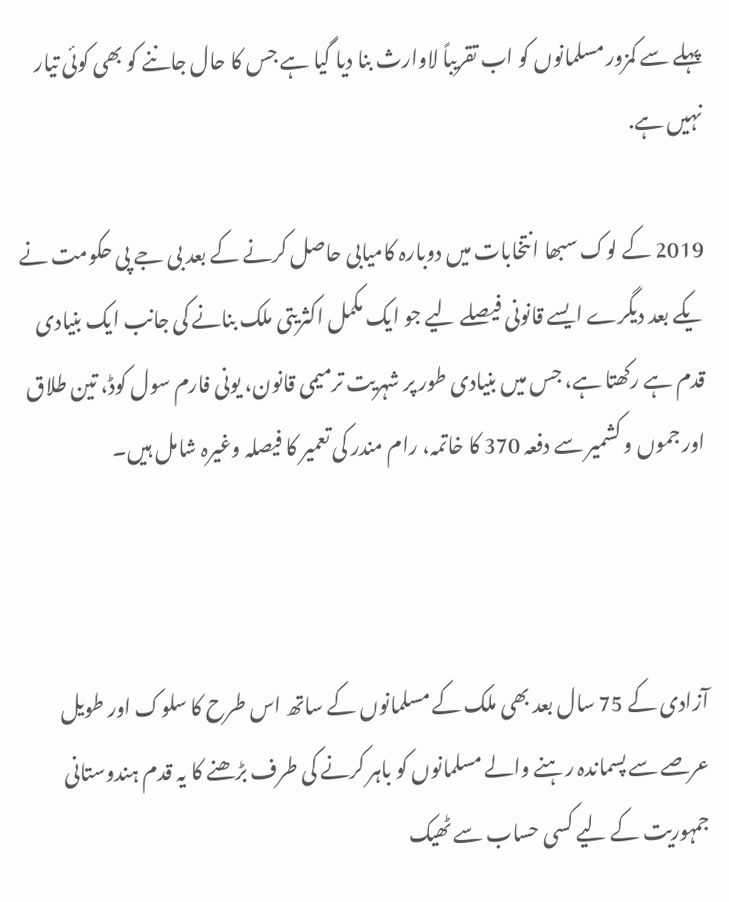پہلے سے کمزور مسلمانوں کو اب تقریباً لاوارث بنا دیا گیا ہے جس کا حال جاننے کو بھی کوئی تیار نہیں ہے.

2019 کے لوک سبھا انتخابات میں دوبارہ کامیابی حاصل کرنے کے بعد بی جے پی حکومت نے یکے بعد دیگرے ایسے قانونی فیصلے لیے جو ایک مکمل اکثریتی ملک بنانے کی جانب ایک بنیادی قدم ہے رکھتا ہے، جس میں بنیادی طور پر شہریت ترمیمی قانون، یونی فارم سول کوڈ، تین طلاق اور جموں و کشمیر سے دفعہ 370 کا خاتمہ، رام مندر کی تعمیر کا فیصلہ وغیرہ شامل ہیں۔



آزادی کے 75 سال بعد بھی ملک کے مسلمانوں کے ساتھ اس طرح کا سلوک اور طویل عرصے سے پسماندہ رہنے والے مسلمانوں کو باہر کرنے کی طرف بڑھنے کا یہ قدم ہندوستانی جمہوریت کے لیے کسی حساب سے ٹھیک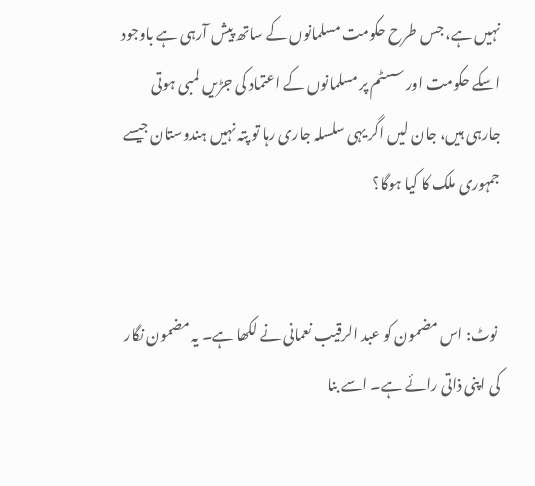نہیں ہے، جس طرح حکومت مسلمانوں کے ساتھ پیش آرہی ہے باوجود اسکے حکومت اور سسٹم پر مسلمانوں کے اعتماد کی جڑیں لمبی ہوتی جارہی ہیں، جان لیں اگر یہی سلسلہ جاری رہا تو پتہ نہیں ہندوستان جیسے جمہوری ملک کا کیا ہوگا؟


 نوٹ: اس مضمون کو عبد الرقیب نعمانی نے لکھا ہے۔ یہ مضمون نگار کی اپنی ذاتی رائے ہے۔ اسے بنا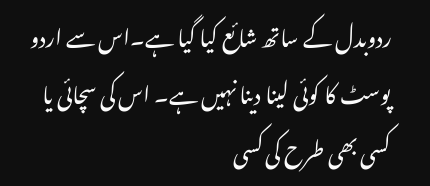ردوبدل کے ساتھ شائع کیا گیا ہے۔اس سے اردو پوسٹ کا کوئی لینا دینا نہیں ہے۔ اس کی سچائی یا کسی بھی طرح کی کسی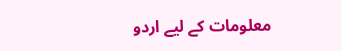معلومات کے لیے اردو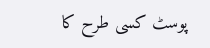پوسٹ کسی طرح کا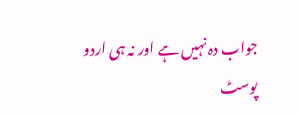جواب دہ نہیں ہے اور نہ ہی اردو پوسٹ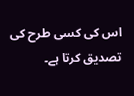اس کی کسی طرح کی تصدیق کرتا ہے۔